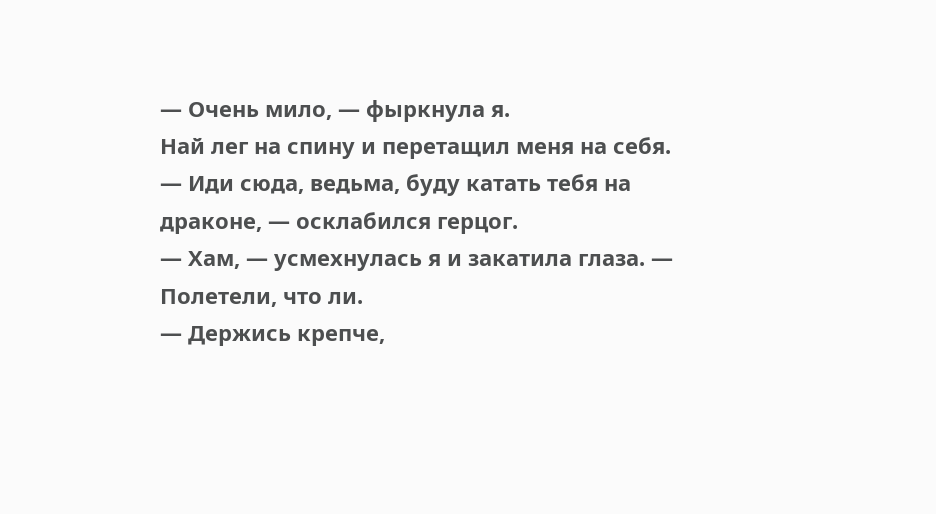— Очень мило, — фыркнула я.
Най лег на спину и перетащил меня на себя.
— Иди сюда, ведьма, буду катать тебя на драконе, — осклабился герцог.
— Хам, — усмехнулась я и закатила глаза. — Полетели, что ли.
— Держись крепче,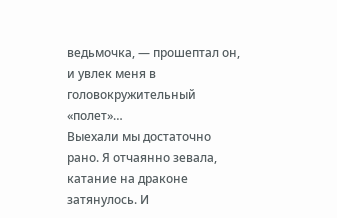ведьмочка, — прошептал он, и увлек меня в головокружительный «полет»…
Выехали мы достаточно рано. Я отчаянно зевала, катание на драконе затянулось. И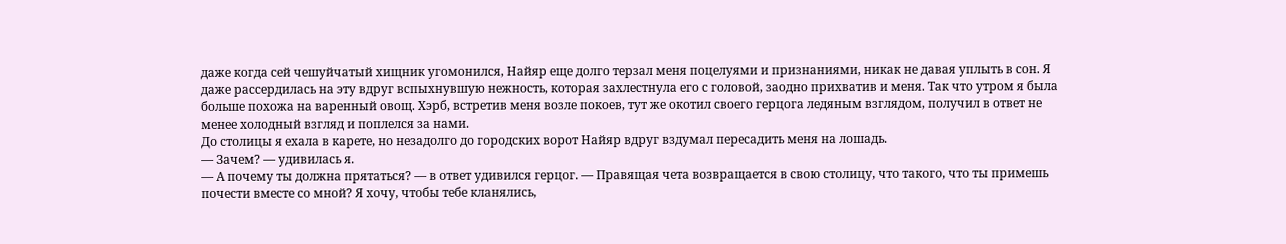даже когда сей чешуйчатый хищник угомонился, Найяр еще долго терзал меня поцелуями и признаниями, никак не давая уплыть в сон. Я даже рассердилась на эту вдруг вспыхнувшую нежность, которая захлестнула его с головой, заодно прихватив и меня. Так что утром я была больше похожа на варенный овощ. Хэрб, встретив меня возле покоев, тут же окотил своего герцога ледяным взглядом, получил в ответ не менее холодный взгляд и поплелся за нами.
До столицы я ехала в карете, но незадолго до городских ворот Найяр вдруг вздумал пересадить меня на лошадь.
— Зачем? — удивилась я.
— А почему ты должна прятаться? — в ответ удивился герцог. — Правящая чета возвращается в свою столицу, что такого, что ты примешь почести вместе со мной? Я хочу, чтобы тебе кланялись,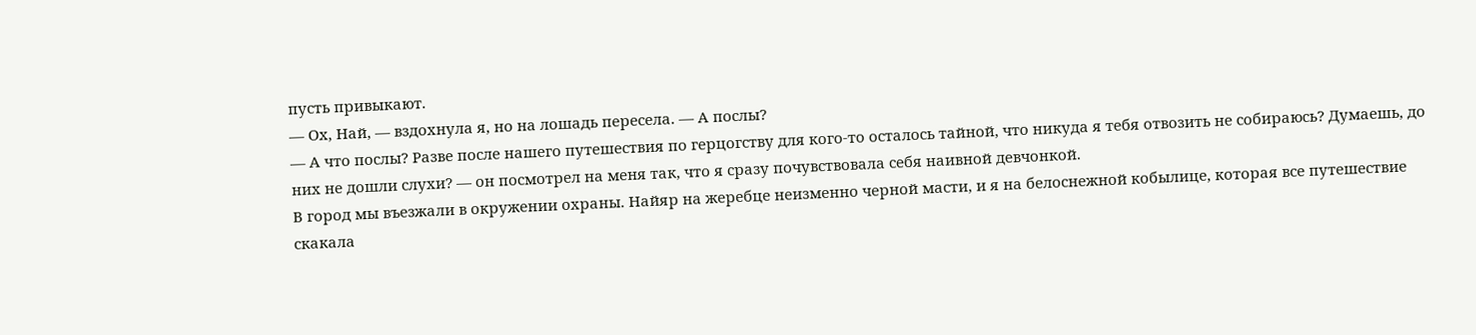пусть привыкают.
— Ох, Най, — вздохнула я, но на лошадь пересела. — А послы?
— А что послы? Разве после нашего путешествия по герцогству для кого-то осталось тайной, что никуда я тебя отвозить не собираюсь? Думаешь, до них не дошли слухи? — он посмотрел на меня так, что я сразу почувствовала себя наивной девчонкой.
В город мы въезжали в окружении охраны. Найяр на жеребце неизменно черной масти, и я на белоснежной кобылице, которая все путешествие скакала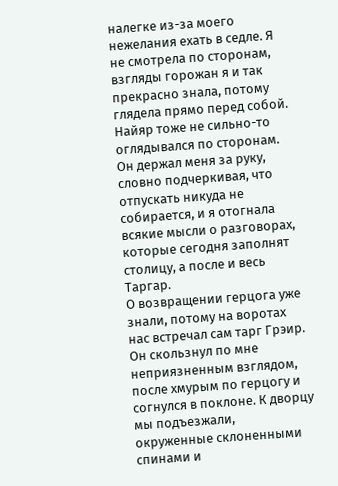налегке из-за моего нежелания ехать в седле. Я не смотрела по сторонам, взгляды горожан я и так прекрасно знала, потому глядела прямо перед собой. Найяр тоже не сильно-то оглядывался по сторонам. Он держал меня за руку, словно подчеркивая, что отпускать никуда не собирается, и я отогнала всякие мысли о разговорах, которые сегодня заполнят столицу, а после и весь Таргар.
О возвращении герцога уже знали, потому на воротах нас встречал сам тарг Грэир. Он скользнул по мне неприязненным взглядом, после хмурым по герцогу и согнулся в поклоне. К дворцу мы подъезжали, окруженные склоненными спинами и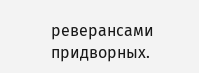реверансами придворных.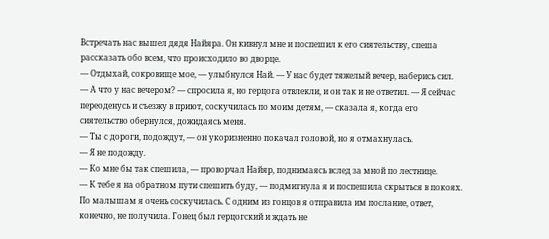Встречать нас вышел дядя Найяра. Он кивнул мне и поспешил к его сиятельству, спеша рассказать обо всем, что происходило во дворце.
— Отдыхай, сокровище мое, — улыбнулся Най. — У нас будет тяжелый вечер, наберись сил.
— А что у нас вечером? — спросила я, но герцога отвлекли, и он так и не ответил. — Я сейчас переоденусь и съезжу в приют, соскучилась по моим детям, — сказала я, когда его сиятельство обернулся, дожидаясь меня.
— Ты с дороги, подождут, — он укоризненно покачал головой, но я отмахнулась.
— Я не подожду.
— Ко мне бы так спешила, — проворчал Найяр, поднимаясь вслед за мной по лестнице.
— К тебе я на обратном пути спешить буду, — подмигнула я и поспешила скрыться в покоях.
По малышам я очень соскучилась. С одним из гонцов я отправила им послание, ответ, конечно, не получила. Гонец был герцогский и ждать не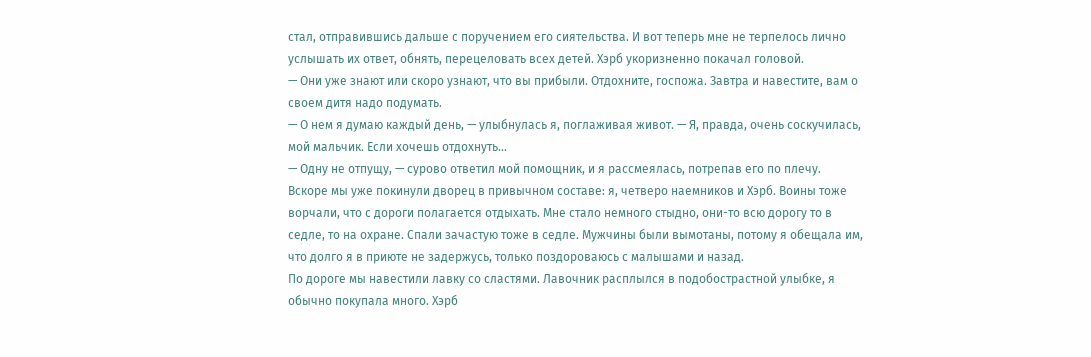стал, отправившись дальше с поручением его сиятельства. И вот теперь мне не терпелось лично услышать их ответ, обнять, перецеловать всех детей. Хэрб укоризненно покачал головой.
— Они уже знают или скоро узнают, что вы прибыли. Отдохните, госпожа. Завтра и навестите, вам о своем дитя надо подумать.
— О нем я думаю каждый день, — улыбнулась я, поглаживая живот. — Я, правда, очень соскучилась, мой мальчик. Если хочешь отдохнуть…
— Одну не отпущу, — сурово ответил мой помощник, и я рассмеялась, потрепав его по плечу.
Вскоре мы уже покинули дворец в привычном составе: я, четверо наемников и Хэрб. Воины тоже ворчали, что с дороги полагается отдыхать. Мне стало немного стыдно, они-то всю дорогу то в седле, то на охране. Спали зачастую тоже в седле. Мужчины были вымотаны, потому я обещала им, что долго я в приюте не задержусь, только поздороваюсь с малышами и назад.
По дороге мы навестили лавку со сластями. Лавочник расплылся в подобострастной улыбке, я обычно покупала много. Хэрб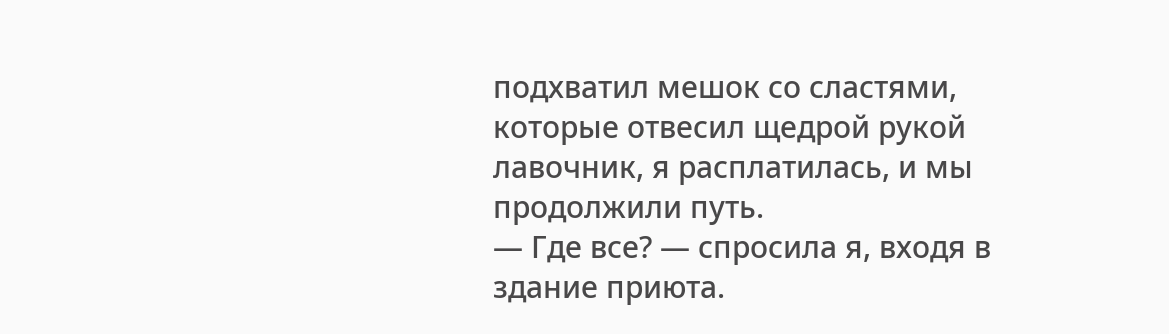подхватил мешок со сластями, которые отвесил щедрой рукой лавочник, я расплатилась, и мы продолжили путь.
— Где все? — спросила я, входя в здание приюта.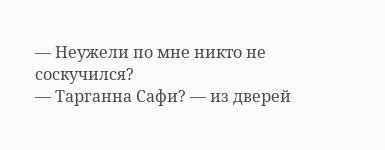— Неужели по мне никто не соскучился?
— Тарганна Сафи? — из дверей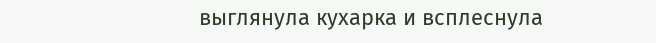выглянула кухарка и всплеснула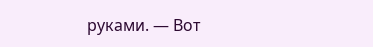руками. — Вот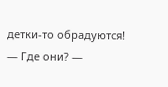детки-то обрадуются!
— Где они? —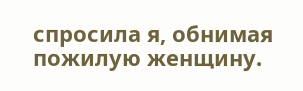спросила я, обнимая пожилую женщину.